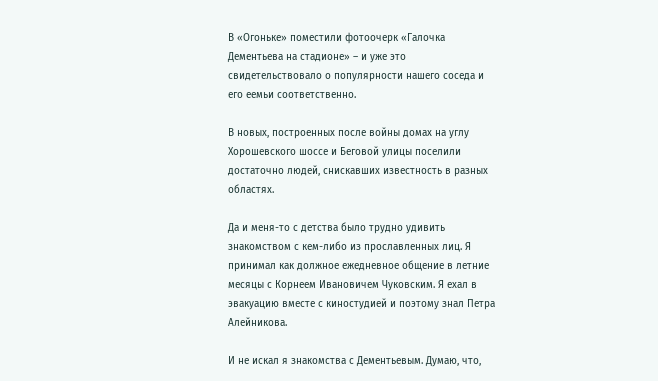В «Огоньке» поместили фотоочерк «Галочка Дементьева на стадионе» – и уже это свидетельствовало о популярности нашего соседа и его еемьи соответственно.

В новых, построенных после войны домах на углу Хорошевского шоссе и Беговой улицы поселили достаточно людей, снискавших известность в разных областях.

Да и меня-то с детства было трудно удивить знакомством с кем-либо из прославленных лиц. Я принимал как должное ежедневное общение в летние месяцы с Корнеем Ивановичем Чуковским. Я ехал в эвакуацию вместе с киностудией и поэтому знал Петра Алейникова.

И не искал я знакомства с Дементьевым. Думаю, что,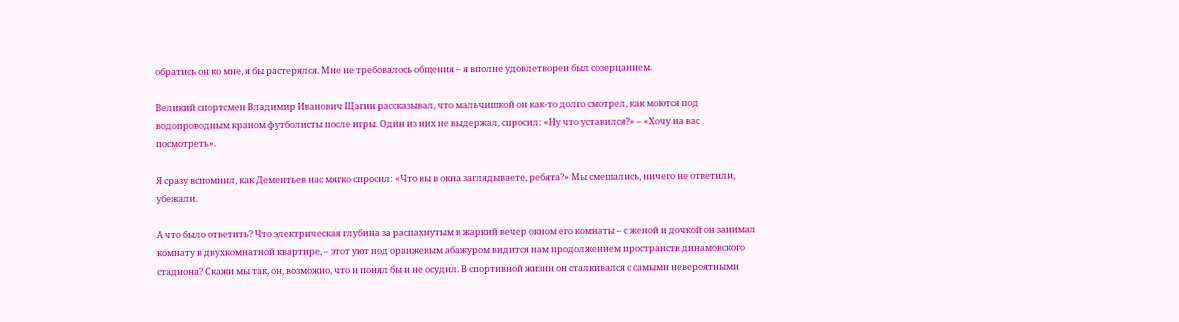обратись он ко мне, я бы растерялся. Мне не требовалось общения – я вполне удовлетворен был созерцанием.

Великий спортсмен Владимир Иванович Щагин рассказывал, что мальчишкой он как-то долго смотрел, как моются под водопроводным краном футболисты после игры. Один из них не выдержал, спросил: «Ну что уставился?» – «Хочу на вас посмотреть».

Я сразу вспомнил, как Дементьев нас мягко спросил: «Что вы в окна заглядываете, ребята?» Мы смешались, ничего не ответили, убежали.

А что было ответить? Что электрическая глубина за распахнутым в жаркий вечер окном его комнаты – с женой и дочкой он занимал комнату в двухкомнатной квартире, – этот уют под оранжевым абажуром видится нам продолжением пространств динамовского стадиона? Скажи мы так, он, возможно, что и понял бы и не осудил. В спортивной жизни он сталкивался с самыми невероятными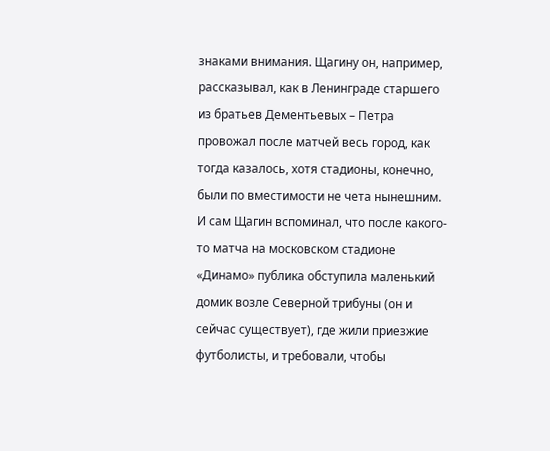знаками внимания. Щагину он, например, рассказывал, как в Ленинграде старшего из братьев Дементьевых – Петра провожал после матчей весь город, как тогда казалось, хотя стадионы, конечно, были по вместимости не чета нынешним. И сам Щагин вспоминал, что после какого-то матча на московском стадионе «Динамо» публика обступила маленький домик возле Северной трибуны (он и сейчас существует), где жили приезжие футболисты, и требовали, чтобы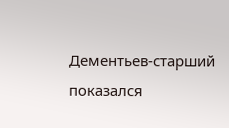Дементьев-старший показался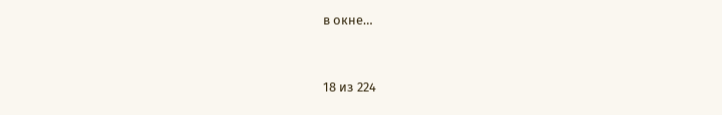в окне…



18 из 224